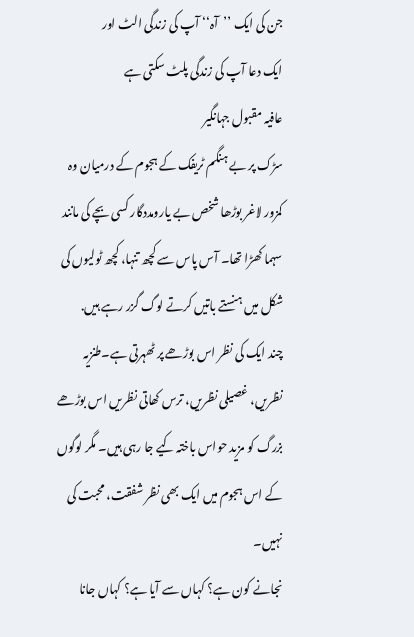جن کی ایک ’’آہ‘‘ آپ کی زندگی الٹ اور
ایک دعا آپ کی زندگی پلٹ سکتی ہے
عافیہ مقبول جہانگیر
سڑک پر بے ہنگم ٹریفک کے ہجوم کے درمیان وہ کمزور لاغر بوڑھا شخص بے یارومددگار کسی بچے کی مانند سہما کھڑا تھا۔ آس پاس سے کچھ تنہا، کچھ ٹولیوں کی شکل میں ہنستے باتیں کرتے لوگ گزر رہے ہیں.
چند ایک کی نظر اس بوڑھے پر ٹھہرتی ہے۔طنزیہ نظریں، غصیلی نظریں، ترس کھاتی نظریں اس بوڑھے بزرگ کو مزید حواس باختہ کیے جا رہی ہیں۔ مگر لوگوں کے اس ہجوم میں ایک بھی نظر شفقت، محبت کی نہیں۔
نجانے کون ہے؟ کہاں سے آیا ہے؟ کہاں جانا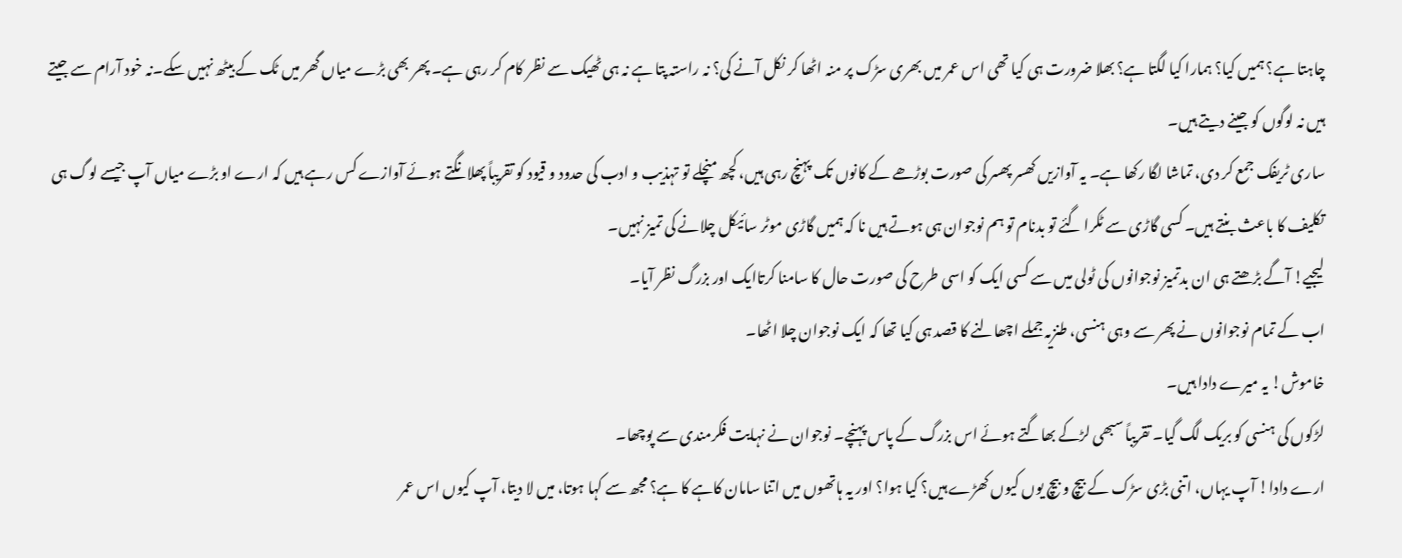چاہتا ہے؟ ہمیں کیا؟ ہمارا کیا لگتا ہے؟ بھلا ضرورت ہی کیا تھی اس عمر میں بھری سڑک پر منہ اٹھا کر نکل آنے کی؟ نہ راستہ پتا ہے نہ ہی ٹھیک سے نظر کام کر رہی ہے۔ پھر بھی بڑے میاں گھر میں ٹک کے بیٹھ نہیں سکے۔نہ خود آرام سے جیتے ہیں نہ لوگوں کو جینے دیتے ہیں۔
ساری ٹریفک جمع کر دی، تماشا لگا رکھا ہے۔ یہ آوازیں کھسر پھسر کی صورت بوڑھے کے کانوں تک پہنچ رہی ہیں، کچھ منچلے تو تہذیب و ادب کی حدود و قیود کو تقریباً پھلانگتے ہوئے آوازے کس رہے ہیں کہ ارے او بڑے میاں آپ جیسے لوگ ہی تکلیف کا باعث بنتے ہیں۔ کسی گاڑی سے ٹکرا گئے تو بدنام تو ہم نوجوان ہی ہوتے ہیں نا کہ ہمیں گاڑی موٹر سائیکل چلانے کی تمیز نہیں۔
لیجیے! آگے بڑھتے ہی ان بدتمیز نوجوانوں کی ٹولی میں سے کسی ایک کو اسی طرح کی صورت حال کا سامنا کرتاایک اور بزرگ نظر آیا۔
اب کے تمام نوجوانوں نے پھر سے وہی ہنسی، طنزیہ جملے اچھالنے کا قصد ہی کیا تھا کہ ایک نوجوان چلا اٹھا۔
خاموش! یہ میرے دادا ہیں۔
لڑکوں کی ہنسی کو بریک لگ گیا۔ تقریباً سبھی لڑکے بھاگتے ہوئے اس بزرگ کے پاس پہنچے۔ نوجوان نے نہایت فکرمندی سے پوچھا۔
ارے دادا! آپ یہاں، اتنی بڑی سڑک کے بیچ و بیچ یوں کیوں کھڑے ہیں؟ کیا ہوا؟ اور یہ ہاتھوں میں اتنا سامان کاہے کا ہے؟ مجھ سے کہا ہوتا، میں لا دیتا، آپ کیوں اس عمر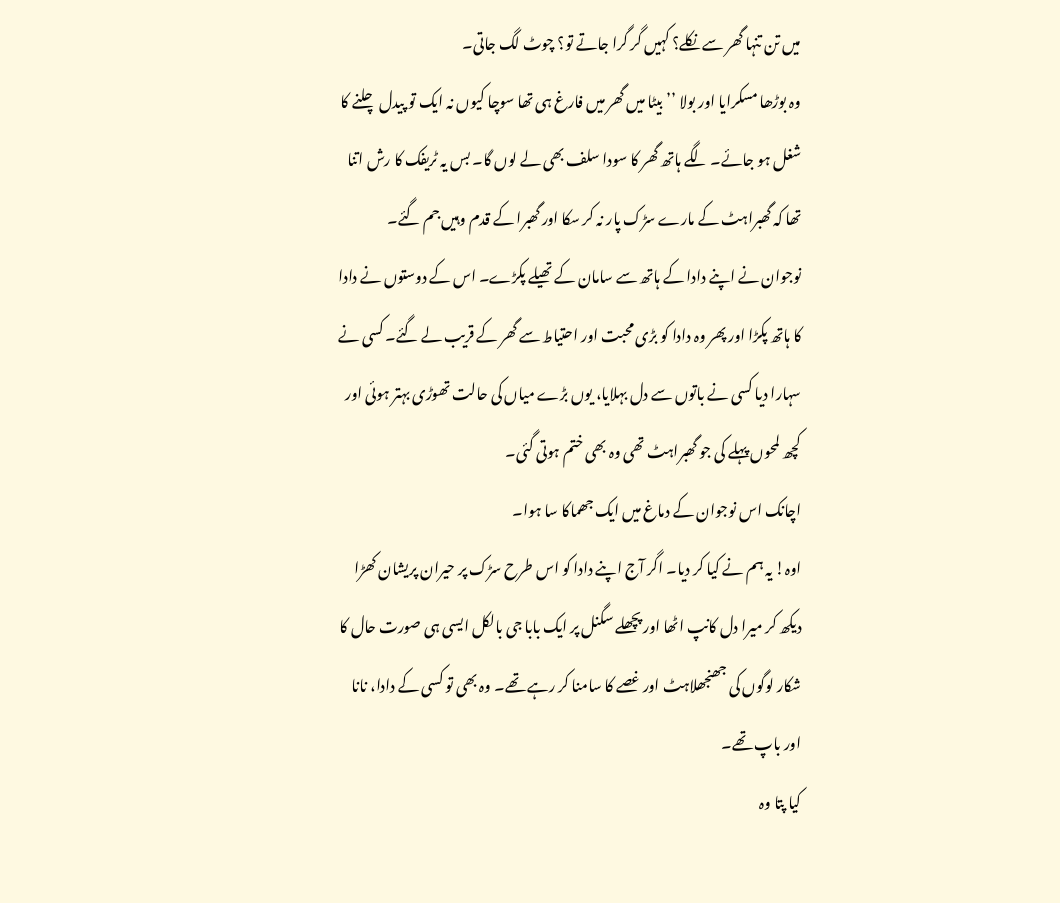میں تن تنہا گھر سے نکلے؟ کہیں گر گرا جاتے تو؟ چوٹ لگ جاتی۔
وہ بوڑھا مسکرایا اور بولا ’’بیٹا میں گھر میں فارغ ہی تھا سوچا کیوں نہ ایک تو پیدل چلنے کا شغل ہو جائے۔ لگے ہاتھ گھر کا سودا سلف بھی لے لوں گا۔ بس یہ ٹریفک کا رش اتنا تھا کہ گھبراہٹ کے مارے سڑک پار نہ کر سکا اور گھبرا کے قدم وہیں جم گئے۔
نوجوان نے اپنے دادا کے ہاتھ سے سامان کے تھیلے پکڑے۔ اس کے دوستوں نے دادا کا ہاتھ پکڑا اور پھر وہ دادا کو بڑی محبت اور احتیاط سے گھر کے قریب لے گئے۔ کسی نے سہارا دیا کسی نے باتوں سے دل بہلایا، یوں بڑے میاں کی حالت تھوڑی بہتر ہوئی اور کچھ لمحوں پہلے کی جو گھبراہٹ تھی وہ بھی ختم ہوتی گئی۔
اچانک اس نوجوان کے دماغ میں ایک جھماکا سا ہوا۔
اوہ! یہ ہم نے کیا کر دیا۔ اگر آج اپنے دادا کو اس طرح سڑک پر حیران پریشان کھڑا دیکھ کر میرا دل کانپ اٹھا اور پچھلے سگنل پر ایک بابا جی بالکل ایسی ہی صورت حال کا شکار لوگوں کی جھنجھلاہٹ اور غصے کا سامنا کر رہے تھے۔ وہ بھی تو کسی کے دادا، نانا اور باپ تھے۔
کیا پتا وہ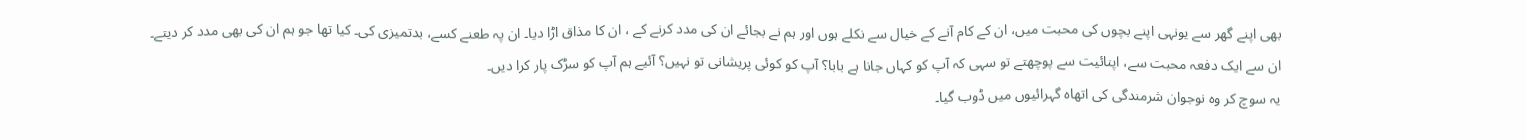بھی اپنے گھر سے یونہی اپنے بچوں کی محبت میں، ان کے کام آنے کے خیال سے نکلے ہوں اور ہم نے بجائے ان کی مدد کرنے کے ، ان کا مذاق اڑا دیا۔ ان پہ طعنے کسے، بدتمیزی کی۔ کیا تھا جو ہم ان کی بھی مدد کر دیتے۔
ان سے ایک دفعہ محبت سے، اپنائیت سے پوچھتے تو سہی کہ آپ کو کہاں جانا ہے بابا؟ آپ کو کوئی پریشانی تو نہیں؟ آئیے ہم آپ کو سڑک پار کرا دیں۔
یہ سوچ کر وہ نوجوان شرمندگی کی اتھاہ گہرائیوں میں ڈوب گیا۔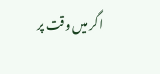اگر میں وقت پر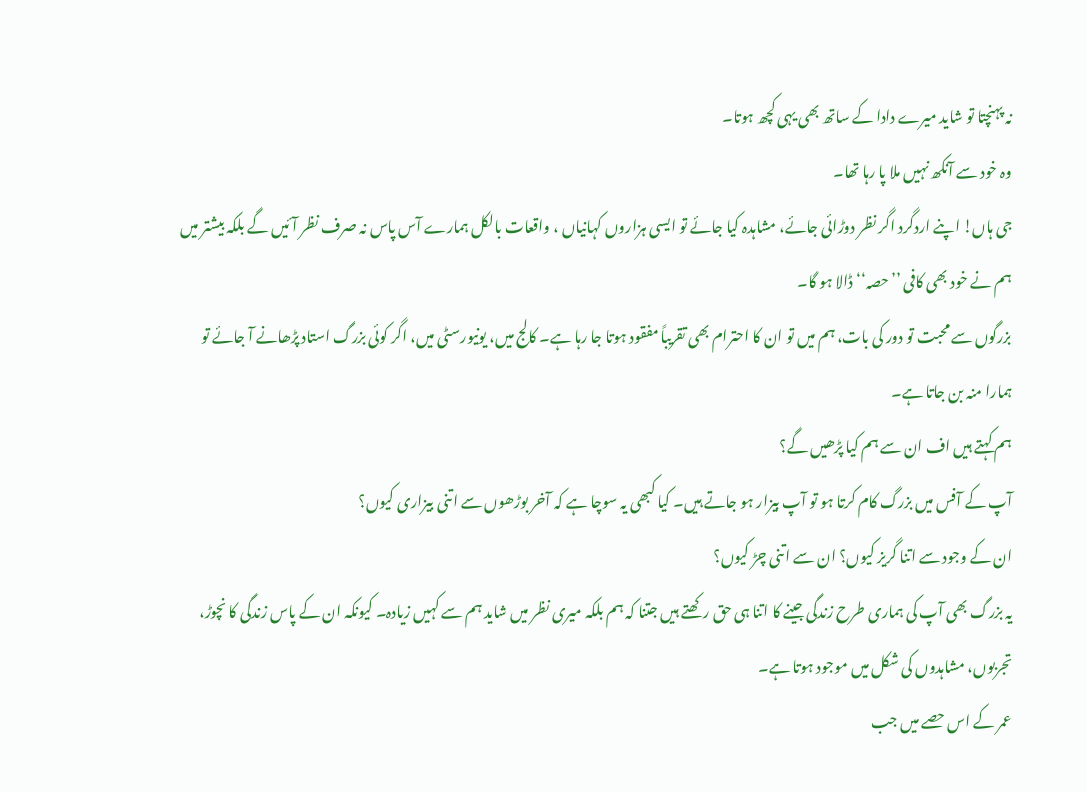نہ پہنچتا تو شاید میرے دادا کے ساتھ بھی یہی کچھ ہوتا۔
وہ خود سے آنکھ نہیں ملا پا رہا تھا۔
جی ہاں! اپنے اردگرد اگر نظر دوڑائی جائے، مشاہدہ کیا جائے تو ایسی ہزاروں کہانیاں ، واقعات بالکل ہمارے آس پاس نہ صرف نظر آئیں گے بلکہ بیشتر میں ہم نے خود بھی کافی ’’حصہ‘‘ ڈالا ہو گا۔
بزرگوں سے محبت تو دور کی بات، ہم میں تو ان کا احترام بھی تقریباً مفقود ہوتا جا رہا ہے۔ کالج میں، یونیورسٹی میں، اگر کوئی بزرگ استاد پڑھانے آ جائے تو ہمارا منہ بن جاتا ہے۔
ہم کہتے ہیں اف ان سے ہم کیا پڑھیں گے؟
آپ کے آفس میں بزرگ کام کرتا ہو تو آپ بیزار ہو جاتے ہیں۔ کیا کبھی یہ سوچا ہے کہ آخر بوڑھوں سے اتنی بیزاری کیوں؟
ان کے وجود سے اتنا گریز کیوں؟ ان سے اتنی چڑ کیوں؟
یہ بزرگ بھی آپ کی ہماری طرح زندگی جینے کا اتنا ہی حق رکھتے ہیں جتنا کہ ہم بلکہ میری نظر میں شاید ہم سے کہیں زیادہ۔ کیونکہ ان کے پاس زندگی کا نچوڑ، تجربوں، مشاہدوں کی شکل میں موجود ہوتا ہے۔
عمر کے اس حصے میں جب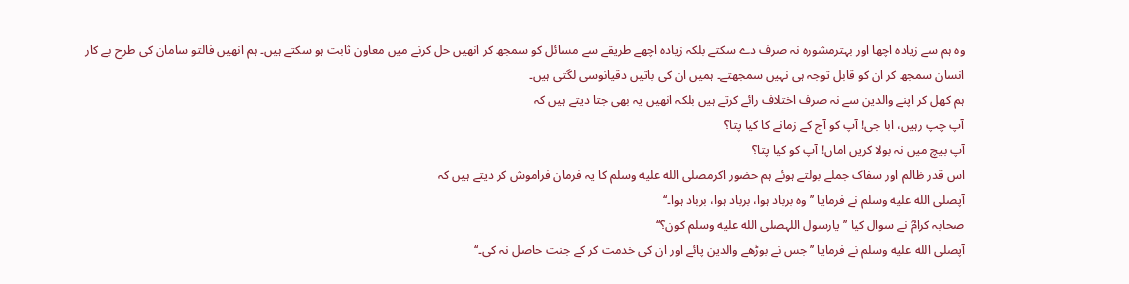وہ ہم سے زیادہ اچھا اور بہترمشورہ نہ صرف دے سکتے بلکہ زیادہ اچھے طریقے سے مسائل کو سمجھ کر انھیں حل کرنے میں معاون ثابت ہو سکتے ہیں۔ ہم انھیں فالتو سامان کی طرح بے کار انسان سمجھ کر ان کو قابل توجہ ہی نہیں سمجھتے۔ ہمیں ان کی باتیں دقیانوسی لگتی ہیں۔
ہم کھل کر اپنے والدین سے نہ صرف اختلاف رائے کرتے ہیں بلکہ انھیں یہ بھی جتا دیتے ہیں کہ
آپ چپ رہیں، ابا جی! آپ کو آج کے زمانے کا کیا پتا؟
آپ بیچ میں نہ بولا کریں اماں! آپ کو کیا پتا؟
اس قدر ظالم اور سفاک جملے بولتے ہوئے ہم حضور اکرمصلى الله عليه وسلم کا یہ فرمان فراموش کر دیتے ہیں کہ
آپصلى الله عليه وسلم نے فرمایا ’’وہ برباد ہوا، برباد ہوا، برباد ہوا۔‘‘
صحابہ کرامؓ نے سوال کیا ’’یارسول اللہصلى الله عليه وسلم کون؟‘‘
آپصلى الله عليه وسلم نے فرمایا ’’جس نے بوڑھے والدین پائے اور ان کی خدمت کر کے جنت حاصل نہ کی۔‘‘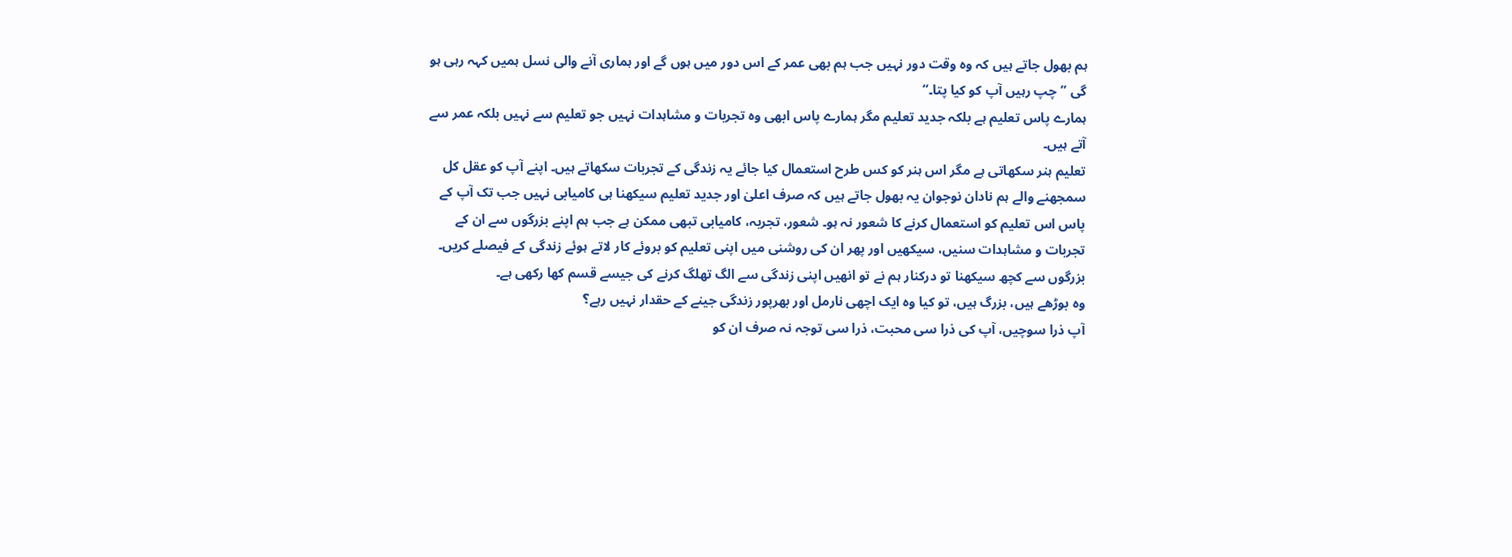ہم بھول جاتے ہیں کہ وہ وقت دور نہیں جب ہم بھی عمر کے اس دور میں ہوں گے اور ہماری آنے والی نسل ہمیں کہہ رہی ہو گی ’’چپ رہیں آپ کو کیا پتا۔‘‘
ہمارے پاس تعلیم ہے بلکہ جدید تعلیم مگر ہمارے پاس ابھی وہ تجربات و مشاہدات نہیں جو تعلیم سے نہیں بلکہ عمر سے آتے ہیں۔
تعلیم ہنر سکھاتی ہے مگر اس ہنر کو کس طرح استعمال کیا جائے یہ زندگی کے تجربات سکھاتے ہیں۔ اپنے آپ کو عقل کل سمجھنے والے ہم نادان نوجوان یہ بھول جاتے ہیں کہ صرف اعلیٰ اور جدید تعلیم سیکھنا ہی کامیابی نہیں جب تک آپ کے پاس اس تعلیم کو استعمال کرنے کا شعور نہ ہو۔ شعور، تجربہ، کامیابی تبھی ممکن ہے جب ہم اپنے بزرگوں سے ان کے تجربات و مشاہدات سنیں، سیکھیں اور پھر ان کی روشنی میں اپنی تعلیم کو بروئے کار لاتے ہوئے زندگی کے فیصلے کریں۔
بزرگوں سے کچھ سیکھنا تو درکنار ہم نے تو انھیں اپنی زندگی سے الگ تھلگ کرنے کی جیسے قسم کھا رکھی ہے۔
وہ بوڑھے ہیں، بزرگ ہیں، تو کیا وہ ایک اچھی نارمل اور بھرپور زندگی جینے کے حقدار نہیں رہے؟
آپ ذرا سوچیں، آپ کی ذرا سی محبت، ذرا سی توجہ نہ صرف ان کو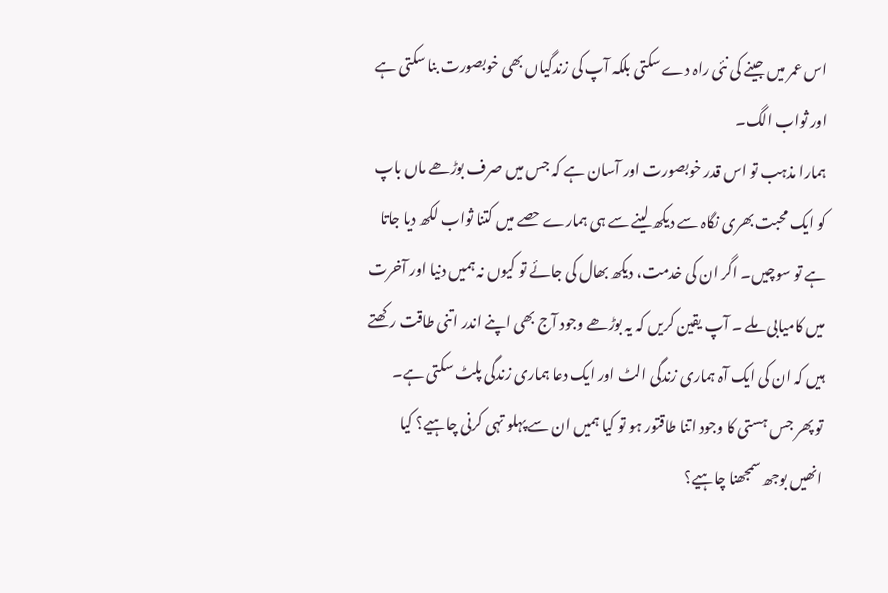اس عمر میں جینے کی نئی راہ دے سکتی بلکہ آپ کی زندگیاں بھی خوبصورت بنا سکتی ہے اور ثواب الگ۔
ہمارا مذہب تو اس قدر خوبصورت اور آسان ہے کہ جس میں صرف بوڑھے ماں باپ کو ایک محبت بھری نگاہ سے دیکھ لینے سے ہی ہمارے حصے میں کتنا ثواب لکھ دیا جاتا ہے تو سوچیں۔ اگر ان کی خدمت، دیکھ بھال کی جائے تو کیوں نہ ہمیں دنیا اور آخرت میں کامیابی ملے ۔ آپ یقین کریں کہ یہ بوڑھے وجود آج بھی اپنے اندر اتنی طاقت رکھتے ہیں کہ ان کی ایک آہ ہماری زندگی الٹ اور ایک دعا ہماری زندگی پلٹ سکتی ہے۔
تو پھر جس ہستی کا وجود اتنا طاقتور ہو تو کیا ہمیں ان سے پہلو تہی کرنی چاہیے؟ کیا انھیں بوجھ سمجھنا چاہیے؟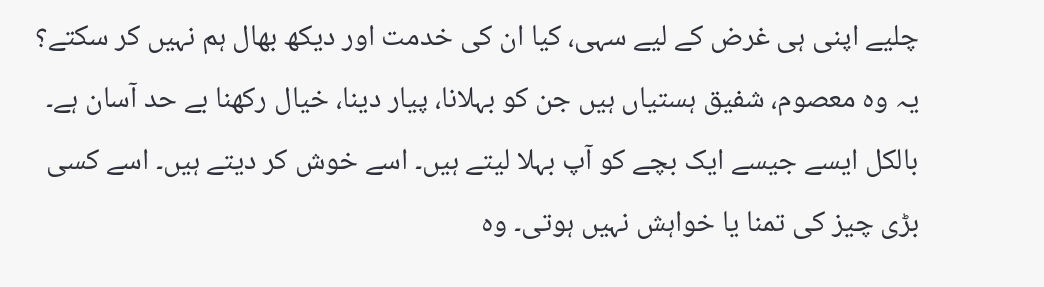چلیے اپنی ہی غرض کے لیے سہی، کیا ان کی خدمت اور دیکھ بھال ہم نہیں کر سکتے؟
یہ وہ معصوم، شفیق ہستیاں ہیں جن کو بہلانا، پیار دینا، خیال رکھنا بے حد آسان ہے۔ بالکل ایسے جیسے ایک بچے کو آپ بہلا لیتے ہیں۔ اسے خوش کر دیتے ہیں۔ اسے کسی بڑی چیز کی تمنا یا خواہش نہیں ہوتی۔ وہ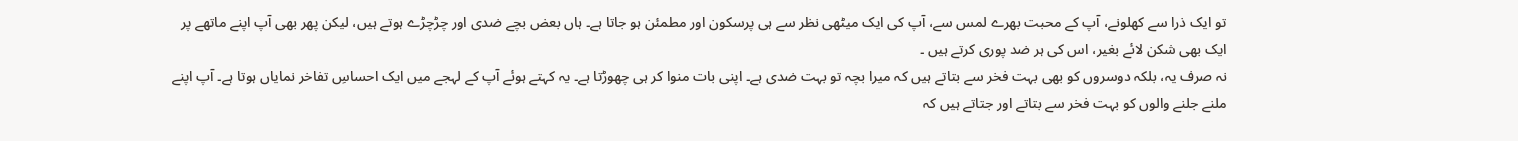تو ایک ذرا سے کھلونے، آپ کے محبت بھرے لمس سے، آپ کی ایک میٹھی نظر سے ہی پرسکون اور مطمئن ہو جاتا ہے۔ ہاں بعض بچے ضدی اور چڑچڑے ہوتے ہیں، لیکن پھر بھی آپ اپنے ماتھے پر ایک بھی شکن لائے بغیر، اس کی ہر ضد پوری کرتے ہیں ۔
نہ صرف یہ، بلکہ دوسروں کو بھی بہت فخر سے بتاتے ہیں کہ میرا بچہ تو بہت ضدی ہے۔ اپنی بات منوا کر ہی چھوڑتا ہے۔ یہ کہتے ہوئے آپ کے لہجے میں ایک احساسِ تفاخر نمایاں ہوتا ہے۔ آپ اپنے ملنے جلنے والوں کو بہت فخر سے بتاتے اور جتاتے ہیں کہ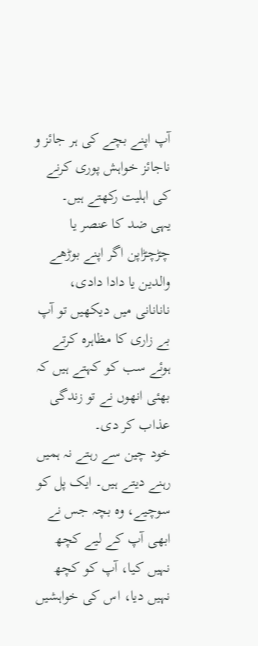آپ اپنے بچے کی ہر جائز و ناجائز خواہش پوری کرنے کی اہلیت رکھتے ہیں۔
یہی ضد کا عنصر یا چڑچڑاپن اگر اپنے بوڑھے والدین یا دادا دادی، نانانانی میں دیکھیں تو آپ بے زاری کا مظاہرہ کرتے ہوئے سب کو کہتے ہیں کہ بھئی انھوں نے تو زندگی عذاب کر دی۔
خود چین سے رہتے نہ ہمیں رہنے دیتے ہیں۔ ایک پل کو سوچیے، وہ بچہ جس نے ابھی آپ کے لیے کچھ نہیں کیا، آپ کو کچھ نہیں دیا، اس کی خواہشیں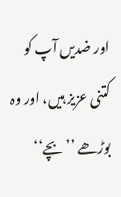اور ضدیں آپ کو کتنی عزیز ہیں، اور وہ بوڑھے ’’بچے‘‘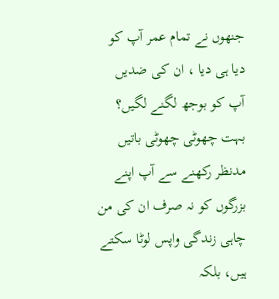جنھوں نے تمام عمر آپ کو دیا ہی دیا ، ان کی ضدیں آپ کو بوجھ لگنے لگیں؟
بہت چھوٹی چھوٹی باتیں مدنظر رکھنے سے آپ اپنے بزرگوں کو نہ صرف ان کی من چاہی زندگی واپس لوٹا سکتے ہیں، بلکہ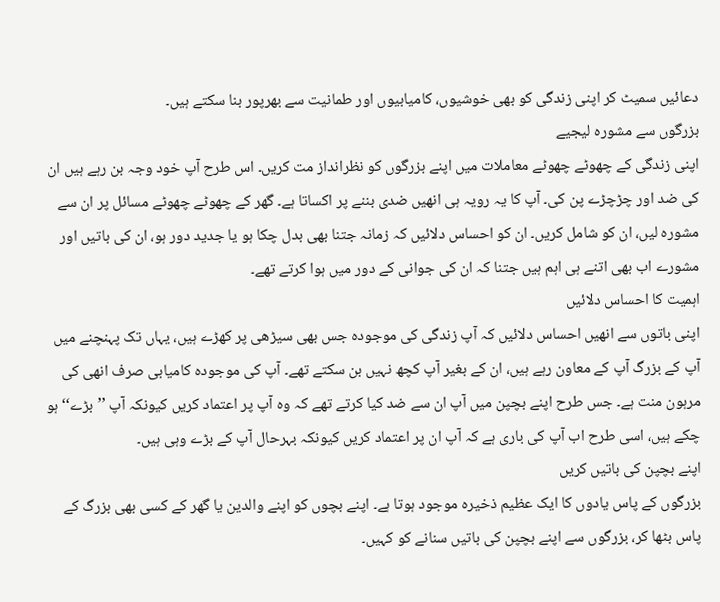دعائیں سمیٹ کر اپنی زندگی کو بھی خوشیوں، کامیابیوں اور طمانیت سے بھرپور بنا سکتے ہیں۔
بزرگوں سے مشورہ لیجیے
اپنی زندگی کے چھوٹے چھوٹے معاملات میں اپنے بزرگوں کو نظرانداز مت کریں۔ اس طرح آپ خود وجہ بن رہے ہیں ان کی ضد اور چڑچڑے پن کی۔ آپ کا یہ رویہ ہی انھیں ضدی بننے پر اکساتا ہے۔ گھر کے چھوٹے چھوٹے مسائل پر ان سے مشورہ لیں، ان کو شامل کریں۔ ان کو احساس دلائیں کہ زمانہ جتنا بھی بدل چکا ہو یا جدید دور ہو، ان کی باتیں اور مشورے اب بھی اتنے ہی اہم ہیں جتنا کہ ان کی جوانی کے دور میں ہوا کرتے تھے۔
اہمیت کا احساس دلائیں
اپنی باتوں سے انھیں احساس دلائیں کہ آپ زندگی کی موجودہ جس بھی سیڑھی پر کھڑے ہیں، یہاں تک پہنچنے میں آپ کے بزرگ آپ کے معاون رہے ہیں، ان کے بغیر آپ کچھ نہیں بن سکتے تھے۔ آپ کی موجودہ کامیابی صرف انھی کی مرہون منت ہے۔ جس طرح اپنے بچپن میں آپ ان سے ضد کیا کرتے تھے کہ وہ آپ پر اعتماد کریں کیونکہ آپ ’’بڑے‘‘ ہو چکے ہیں، اسی طرح اب آپ کی باری ہے کہ آپ ان پر اعتماد کریں کیونکہ بہرحال آپ کے بڑے وہی ہیں۔
اپنے بچپن کی باتیں کریں
بزرگوں کے پاس یادوں کا ایک عظیم ذخیرہ موجود ہوتا ہے۔ اپنے بچوں کو اپنے والدین یا گھر کے کسی بھی بزرگ کے پاس بٹھا کر، بزرگوں سے اپنے بچپن کی باتیں سنانے کو کہیں۔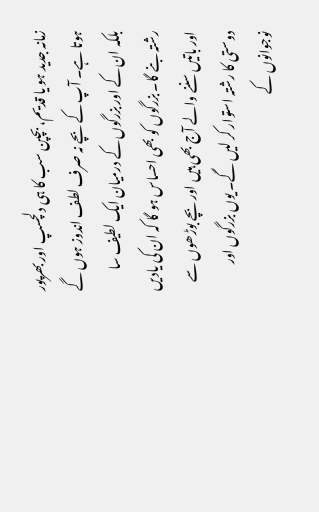زمانہ جدید ہو یا قدیم، بچپن سب کا ہی دلچسپ اور بھرپور ہوتا ہے۔ آپ کے بچے نہ صرف لطف اندوز ہوں گے بلکہ ان کے اور بزرگوں کے درمیان ایک لطیف سا رشتہ بنے گا۔ بزرگوں کو بھی احساس ہو گا کہ ان کی یادیں اور باتیں سننے والے آج بھی ہیں اور بچے بوڑھوں سے دوستی کا رشتہ استوار کر لیں گے۔ یوں بزرگوں اور نوجوانوں کے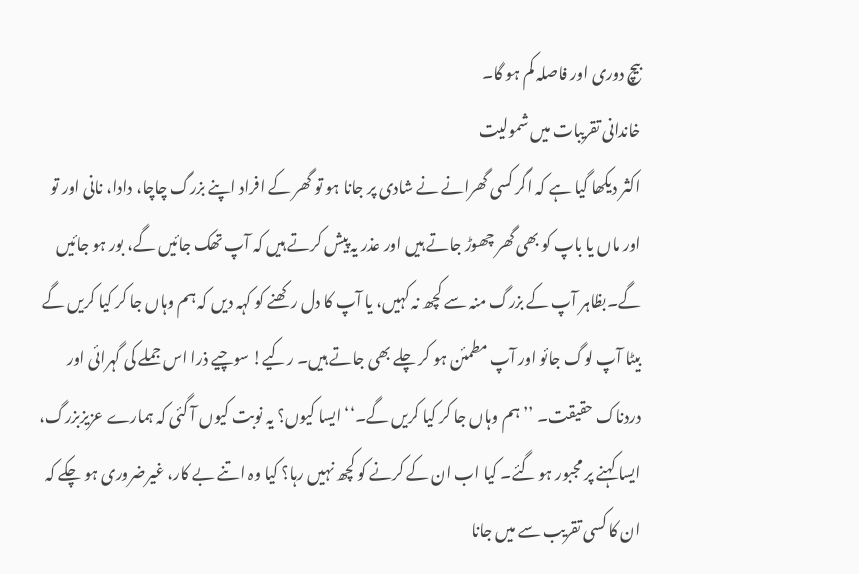بیچ دوری اور فاصلہ کم ہو گا۔
خاندانی تقریبات میں شمولیت
اکثر دیکھا گیا ہے کہ اگر کسی گھرانے نے شادی پر جانا ہو تو گھر کے افراد اپنے بزرگ چاچا، دادا، نانی اور تو اور ماں یا باپ کو بھی گھر چھوڑ جاتے ہیں اور عذر یہ پیش کرتے ہیں کہ آپ تھک جائیں گے، بور ہو جائیں گے۔بظاہر آپ کے بزرگ منہ سے کچھ نہ کہیں، یا آپ کا دل رکھنے کو کہہ دیں کہ ہم وہاں جا کر کیا کریں گے بیٹا آپ لوگ جائو اور آپ مطمئن ہو کر چلے بھی جاتے ہیں۔ رکیے! سوچیے ذرا اس جملے کی گہرائی اور دردناک حقیقت۔ ’’ہم وہاں جا کر کیا کریں گے۔‘‘ ایسا کیوں؟ یہ نوبت کیوں آ گئی کہ ہمارے عزیزبزرگ، ایسا کہنے پر مجبور ہو گئے۔ کیا اب ان کے کرنے کو کچھ نہیں رہا؟ کیا وہ اتنے بے کار، غیرضروری ہو چکے کہ ان کا کسی تقریب سے میں جانا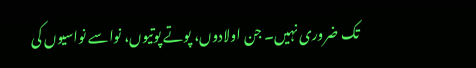تک ضروری نہیں۔ جن اولادوں، پوتے پوتیوں، نواسے نواسیوں کی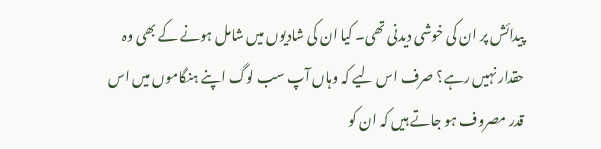پیدائش پر ان کی خوشی دیدنی تھی۔ کیا ان کی شادیوں میں شامل ہونے کے بھی وہ حقدار نہیں رہے؟ صرف اس لیے کہ وہاں آپ سب لوگ اپنے ہنگاموں میں اس قدر مصروف ہو جاتے ہیں کہ ان کو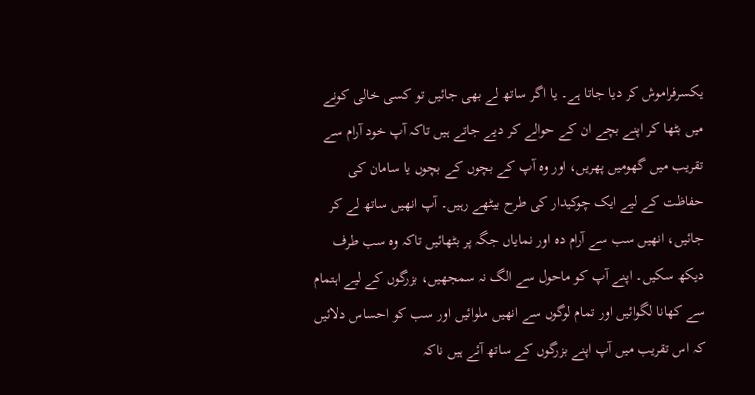یکسرفراموش کر دیا جاتا ہے۔ یا اگر ساتھ لے بھی جائیں تو کسی خالی کونے میں بٹھا کر اپنے بچے ان کے حوالے کر دیے جاتے ہیں تاکہ آپ خود آرام سے تقریب میں گھومیں پھریں، اور وہ آپ کے بچوں کے بچوں یا سامان کی حفاظت کے لیے ایک چوکیدار کی طرح بیٹھے رہیں۔ آپ انھیں ساتھ لے کر جائیں، انھیں سب سے آرام دہ اور نمایاں جگہ پر بٹھائیں تاکہ وہ سب طرف دیکھ سکیں۔ اپنے آپ کو ماحول سے الگ نہ سمجھیں، بزرگوں کے لیے اہتمام سے کھانا لگوائیں اور تمام لوگوں سے انھیں ملوائیں اور سب کو احساس دلائیں کہ اس تقریب میں آپ اپنے بزرگوں کے ساتھ آئے ہیں ناکہ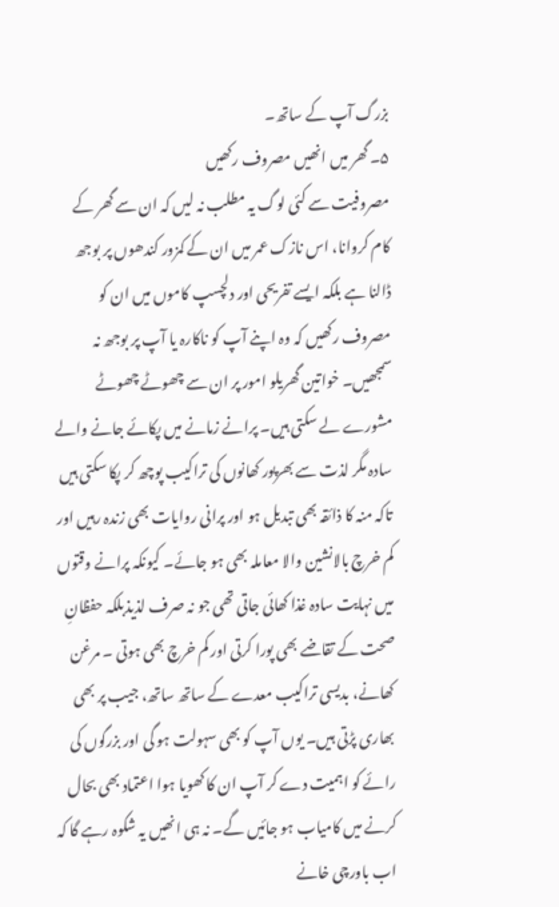بزرگ آپ کے ساتھ۔
۵۔ گھر میں انھیں مصروف رکھیں
مصروفیت سے کئی لوگ یہ مطلب نہ لیں کہ ان سے گھر کے کام کروانا، اس نازک عمر میں ان کے کمزور کندھوں پر بوجھ ڈالنا ہے بلکہ ایسے تفریحی اور دلچسپ کاموں میں ان کو مصروف رکھیں کہ وہ اپنے آپ کو ناکارہ یا آپ پر بوجھ نہ سمجھیں۔ خواتین گھریلو امور پر ان سے چھوٹے چھوٹے مشورے لے سکتی ہیں۔ پرانے زمانے میں پکائے جانے والے سادہ مگر لذت سے بھرپور کھانوں کی تراکیب پوچھ کر پکا سکتی ہیں تاکہ منہ کا ذائقہ بھی تبدیل ہو اور پرانی روایات بھی زندہ رہیں اور کم خرچ بالانشین والا معاملہ بھی ہو جائے۔ کیونکہ پرانے وقتوں میں نہایت سادہ غذا کھائی جاتی تھی جو نہ صرف لذیذبلکہ حفظانِ صحت کے تقاضے بھی پورا کرتی اور کم خرچ بھی ہوتی ۔ مرغن کھانے، بدیسی تراکیب معدے کے ساتھ ساتھ، جیب پر بھی بھاری پڑتی ہیں۔ یوں آپ کو بھی سہولت ہو گی اور بزرگوں کی رائے کو اہمیت دے کر آپ ان کا کھویا ہوا اعتماد بھی بحال کرنے میں کامیاب ہو جائیں گے۔ نہ ہی انھیں یہ شکوہ رہے گا کہ اب باورچی خانے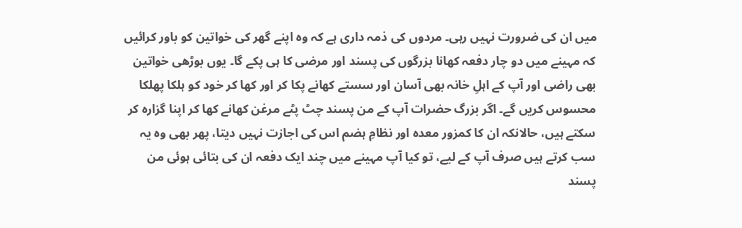میں ان کی ضرورت نہیں رہی۔ مردوں کی ذمہ داری ہے کہ وہ اپنے گھر کی خواتین کو باور کرائیں کہ مہینے میں دو چار دفعہ کھانا بزرگوں کی پسند اور مرضی کا ہی پکے گا۔ یوں بوڑھی خواتین بھی راضی اور آپ کے اہلِ خانہ بھی آسان اور سستے کھانے پکا کر اور کھا کر خود کو ہلکا پھلکا محسوس کریں گے۔ اگر بزرگ حضرات آپ کے من پسند چٹ پٹے مرغن کھانے کھا کر اپنا گزارہ کر سکتے ہیں، حالانکہ ان کا کمزور معدہ اور نظامِ ہضم اس کی اجازت نہیں دیتا، پھر بھی وہ یہ سب کرتے ہیں صرف آپ کے لیے، تو کیا آپ مہینے میں چند ایک دفعہ ان کی بتائی ہوئی من پسند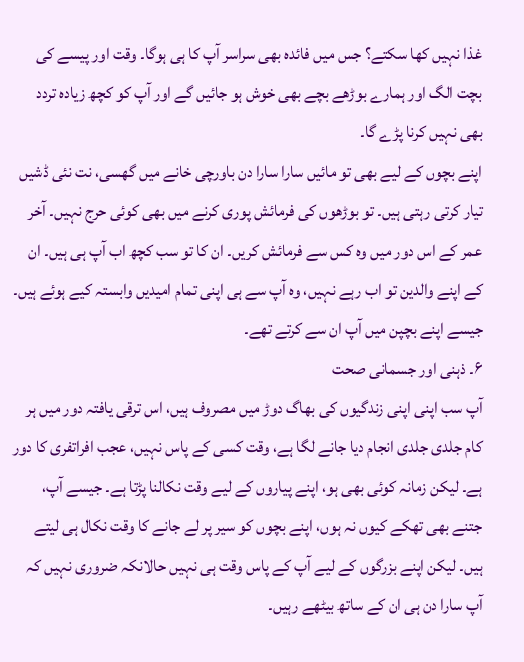غذا نہیں کھا سکتے؟ جس میں فائدہ بھی سراسر آپ کا ہی ہوگا۔ وقت اور پیسے کی بچت الگ اور ہمارے بوڑھے بچے بھی خوش ہو جائیں گے اور آپ کو کچھ زیادہ تردد بھی نہیں کرنا پڑے گا۔
اپنے بچوں کے لیے بھی تو مائیں سارا سارا دن باورچی خانے میں گھسی، نت نئی ڈشیں تیار کرتی رہتی ہیں۔ تو بوڑھوں کی فرمائش پوری کرنے میں بھی کوئی حرج نہیں۔ آخر عمر کے اس دور میں وہ کس سے فرمائش کریں۔ ان کا تو سب کچھ اب آپ ہی ہیں۔ ان کے اپنے والدین تو اب رہے نہیں، وہ آپ سے ہی اپنی تمام امیدیں وابستہ کیے ہوئے ہیں۔ جیسے اپنے بچپن میں آپ ان سے کرتے تھے۔
۶۔ ذہنی اور جسمانی صحت
آپ سب اپنی اپنی زندگیوں کی بھاگ دوڑ میں مصروف ہیں، اس ترقی یافتہ دور میں ہر کام جلدی جلدی انجام دیا جانے لگا ہے، وقت کسی کے پاس نہیں، عجب افراتفری کا دور ہے۔ لیکن زمانہ کوئی بھی ہو، اپنے پیاروں کے لیے وقت نکالنا پڑتا ہے۔ جیسے آپ، جتنے بھی تھکے کیوں نہ ہوں، اپنے بچوں کو سیر پر لے جانے کا وقت نکال ہی لیتے ہیں۔ لیکن اپنے بزرگوں کے لیے آپ کے پاس وقت ہی نہیں حالانکہ ضروری نہیں کہ آپ سارا دن ہی ان کے ساتھ بیٹھے رہیں۔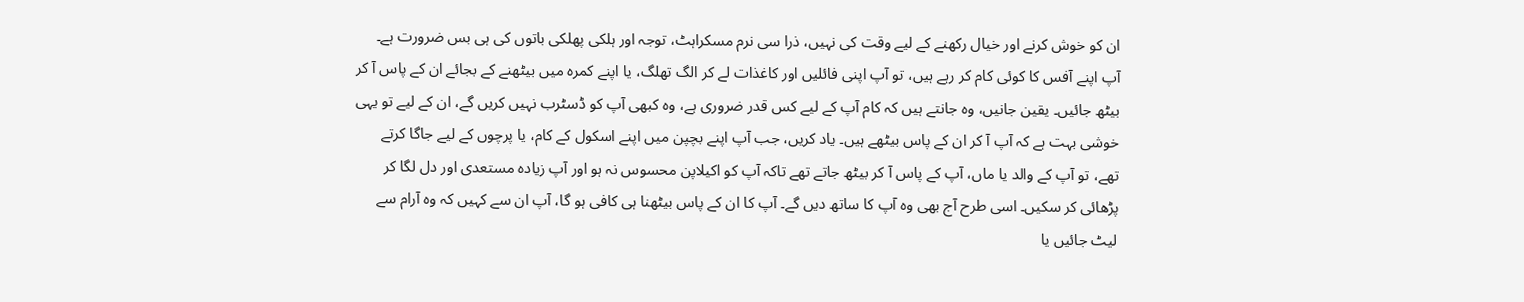ان کو خوش کرنے اور خیال رکھنے کے لیے وقت کی نہیں، ذرا سی نرم مسکراہٹ، توجہ اور ہلکی پھلکی باتوں کی ہی بس ضرورت ہے۔ آپ اپنے آفس کا کوئی کام کر رہے ہیں، تو آپ اپنی فائلیں اور کاغذات لے کر الگ تھلگ، یا اپنے کمرہ میں بیٹھنے کے بجائے ان کے پاس آ کر بیٹھ جائیں۔ یقین جانیں، وہ جانتے ہیں کہ کام آپ کے لیے کس قدر ضروری ہے، وہ کبھی آپ کو ڈسٹرب نہیں کریں گے، ان کے لیے تو یہی خوشی بہت ہے کہ آپ آ کر ان کے پاس بیٹھے ہیں۔ یاد کریں، جب آپ اپنے بچپن میں اپنے اسکول کے کام، یا پرچوں کے لیے جاگا کرتے تھے، تو آپ کے والد یا ماں، آپ کے پاس آ کر بیٹھ جاتے تھے تاکہ آپ کو اکیلاپن محسوس نہ ہو اور آپ زیادہ مستعدی اور دل لگا کر پڑھائی کر سکیں۔ اسی طرح آج بھی وہ آپ کا ساتھ دیں گے۔ آپ کا ان کے پاس بیٹھنا ہی کافی ہو گا، آپ ان سے کہیں کہ وہ آرام سے لیٹ جائیں یا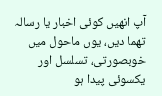آپ انھیں کوئی اخبار یا رسالہ تھما دیں، یوں ماحول میں خوبصورتی، تسلسل اور یکسوئی پیدا ہو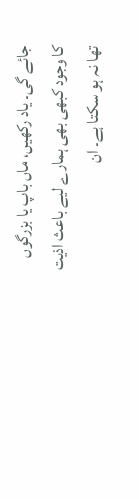جائے گی۔ یاد رکھیں، ماں باپ یا بزرگوں کا وجود کبھی بھی ہمارے لیے باعث اذیت تھا نہ ہو سکتا ہے۔ ان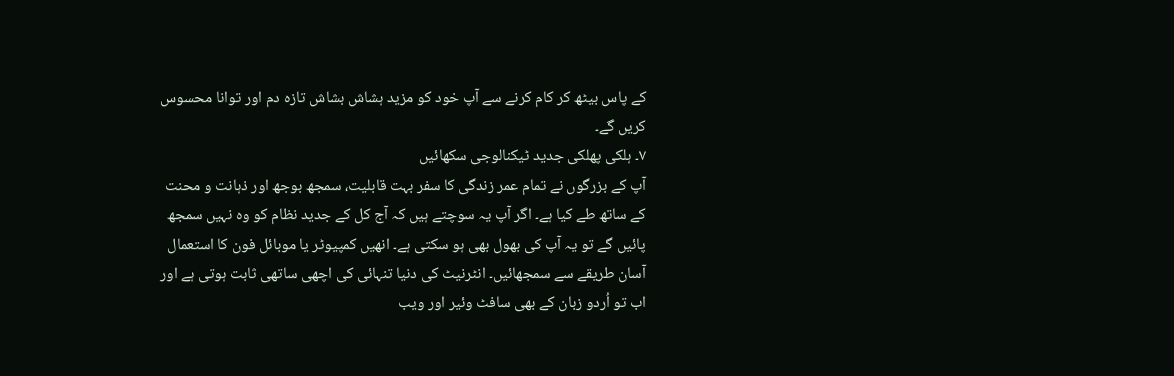کے پاس بیٹھ کر کام کرنے سے آپ خود کو مزید ہشاش بشاش تازہ دم اور توانا محسوس کریں گے۔
۷۔ ہلکی پھلکی جدید ٹیکنالوجی سکھائیں
آپ کے بزرگوں نے تمام عمر زندگی کا سفر بہت قابلیت، سمجھ بوجھ اور ذہانت و محنت کے ساتھ طے کیا ہے۔ اگر آپ یہ سوچتے ہیں کہ آج کل کے جدید نظام کو وہ نہیں سمجھ پائیں گے تو یہ آپ کی بھول بھی ہو سکتی ہے۔ انھیں کمپیوٹر یا موبائل فون کا استعمال آسان طریقے سے سمجھائیں۔ انٹرنیٹ کی دنیا تنہائی کی اچھی ساتھی ثابت ہوتی ہے اور اب تو اُردو زبان کے بھی سافٹ وئیر اور ویب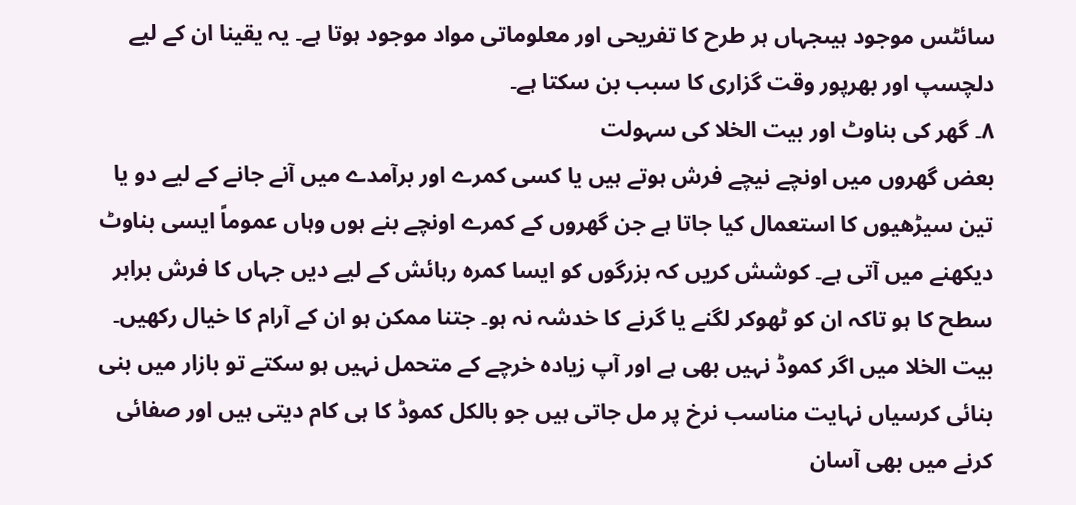سائٹس موجود ہیںجہاں ہر طرح کا تفریحی اور معلوماتی مواد موجود ہوتا ہے۔ یہ یقینا ان کے لیے دلچسپ اور بھرپور وقت گزاری کا سبب بن سکتا ہے۔
۸۔ گھر کی بناوٹ اور بیت الخلا کی سہولت
بعض گھروں میں اونچے نیچے فرش ہوتے ہیں یا کسی کمرے اور برآمدے میں آنے جانے کے لیے دو یا تین سیڑھیوں کا استعمال کیا جاتا ہے جن گھروں کے کمرے اونچے بنے ہوں وہاں عموماً ایسی بناوٹ دیکھنے میں آتی ہے۔ کوشش کریں کہ بزرگوں کو ایسا کمرہ رہائش کے لیے دیں جہاں کا فرش برابر سطح کا ہو تاکہ ان کو ٹھوکر لگنے یا گرنے کا خدشہ نہ ہو۔ جتنا ممکن ہو ان کے آرام کا خیال رکھیں۔ بیت الخلا میں اگر کموڈ نہیں بھی ہے اور آپ زیادہ خرچے کے متحمل نہیں ہو سکتے تو بازار میں بنی بنائی کرسیاں نہایت مناسب نرخ پر مل جاتی ہیں جو بالکل کموڈ کا ہی کام دیتی ہیں اور صفائی کرنے میں بھی آسان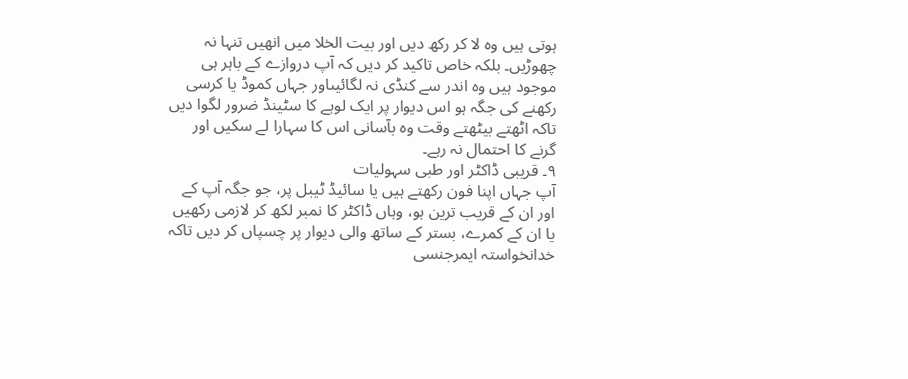ہوتی ہیں وہ لا کر رکھ دیں اور بیت الخلا میں انھیں تنہا نہ چھوڑیں۔ بلکہ خاص تاکید کر دیں کہ آپ دروازے کے باہر ہی موجود ہیں وہ اندر سے کنڈی نہ لگائیںاور جہاں کموڈ یا کرسی رکھنے کی جگہ ہو اس دیوار پر ایک لوہے کا سٹینڈ ضرور لگوا دیں تاکہ اٹھتے بیٹھتے وقت وہ بآسانی اس کا سہارا لے سکیں اور گرنے کا احتمال نہ رہے۔
۹۔ قریبی ڈاکٹر اور طبی سہولیات
آپ جہاں اپنا فون رکھتے ہیں یا سائیڈ ٹیبل پر، جو جگہ آپ کے اور ان کے قریب ترین ہو، وہاں ڈاکٹر کا نمبر لکھ کر لازمی رکھیں یا ان کے کمرے، بستر کے ساتھ والی دیوار پر چسپاں کر دیں تاکہ خدانخواستہ ایمرجنسی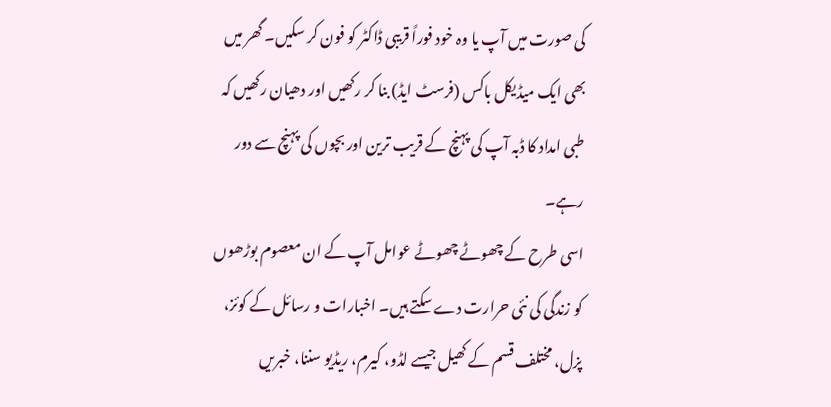کی صورت میں آپ یا وہ خود فوراً قریبی ڈاکٹر کو فون کر سکیں۔ گھر میں بھی ایک میڈیکل باکس (فرسٹ ایڈ) بنا کر رکھیں اور دھیان رکھیں کہ طبی امداد کا ڈبہ آپ کی پہنچ کے قریب ترین اور بچوں کی پہنچ سے دور رہے۔
اسی طرح کے چھوٹے چھوٹے عوامل آپ کے ان معصوم بوڑھوں کو زندگی کی نئی حرارت دے سکتے ہیں۔ اخبارات و رسائل کے کوئز، پزل، مختلف قسم کے کھیل جیسے لڈو، کیرم، ریڈیو سننا، خبریں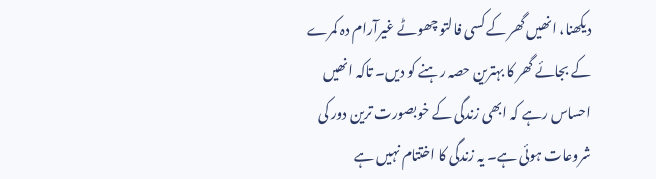دیکھنا، انھیں گھر کے کسی فالتو چھوٹے غیرآرام دہ کمرے کے بجائے گھر کا بہترین حصہ رہنے کو دیں۔ تاکہ انھیں احساس رہے کہ ابھی زندگی کے خوبصورت ترین دور کی شروعات ہوئی ہے۔ یہ زندگی کا اختتام نہیں ہے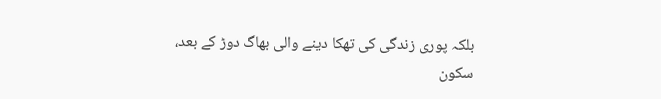بلکہ پوری زندگی کی تھکا دینے والی بھاگ دوڑ کے بعد، سکون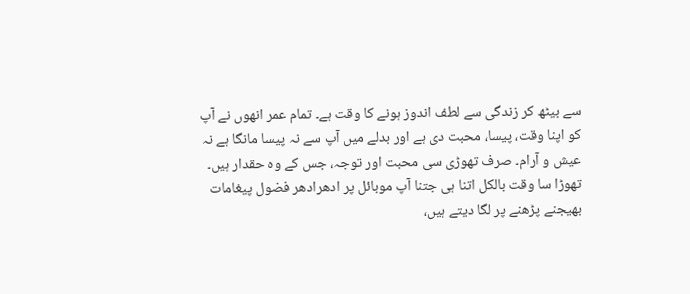سے بیٹھ کر زندگی سے لطف اندوز ہونے کا وقت ہے۔ تمام عمر انھوں نے آپ کو اپنا وقت، پیسا، محبت دی ہے اور بدلے میں آپ سے نہ پیسا مانگا ہے نہ عیش و آرام۔ صرف تھوڑی سی محبت اور توجہ، جس کے وہ حقدار ہیں۔ تھوڑا سا وقت بالکل اتنا ہی جتنا آپ موبائل پر ادھرادھر فضول پیغامات بھیجنے پڑھنے پر لگا دیتے ہیں،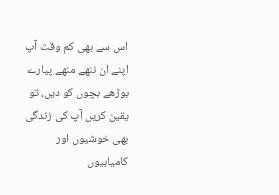اس سے بھی کم وقت آپ اپنے ان ننھے منھے پیارے بوڑھے بچوں کو دیں، تو یقین کریں آپ کی زندگی بھی خوشیوں اور کامیابیوں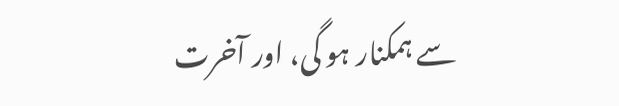سے ہمکنار ہو گی، اور آخرت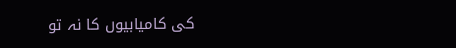کی کامیابیوں کا نہ تو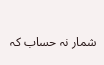شمار نہ حساب کہ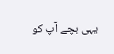یہی بچے آپ کو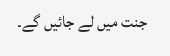جنت میں لے جائیں گے۔